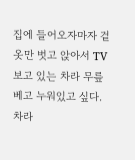집에 들어오자마자 겉옷만 벗고 앉아서 TV보고 있는 차라 무릎 베고 누워있고 싶다.
차라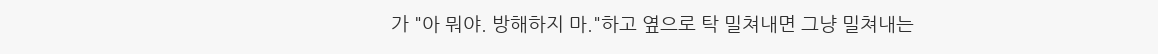가 "아 뭐야. 방해하지 마."하고 옆으로 탁 밀쳐내면 그냥 밀쳐내는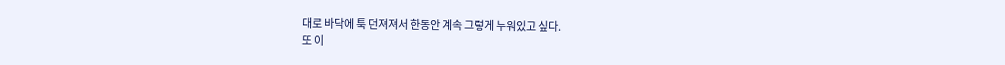대로 바닥에 툭 던져져서 한동안 계속 그렇게 누워있고 싶다.
또 이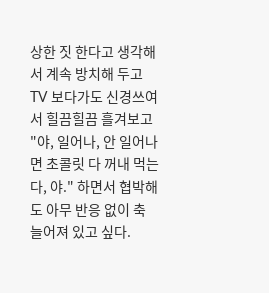상한 짓 한다고 생각해서 계속 방치해 두고 TV 보다가도 신경쓰여서 힐끔힐끔 흘겨보고
"야, 일어나, 안 일어나면 초콜릿 다 꺼내 먹는다, 야." 하면서 협박해도 아무 반응 없이 축 늘어져 있고 싶다.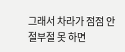그래서 차라가 점점 안절부절 못 하면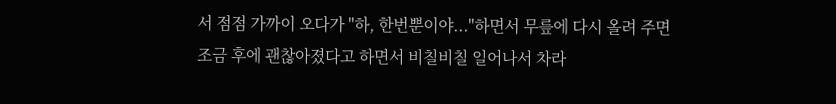서 점점 가까이 오다가 "하, 한번뿐이야..."하면서 무릎에 다시 올려 주면
조금 후에 괜찮아졌다고 하면서 비칠비칠 일어나서 차라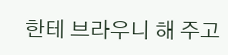한테 브라우니 해 주고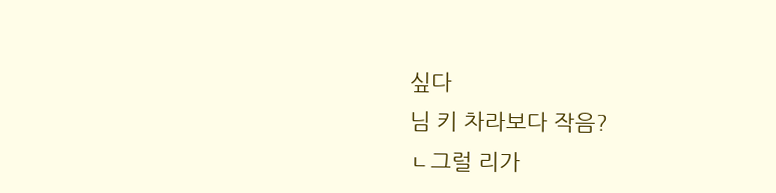싶다
님 키 차라보다 작음?
ㄴ그럴 리가